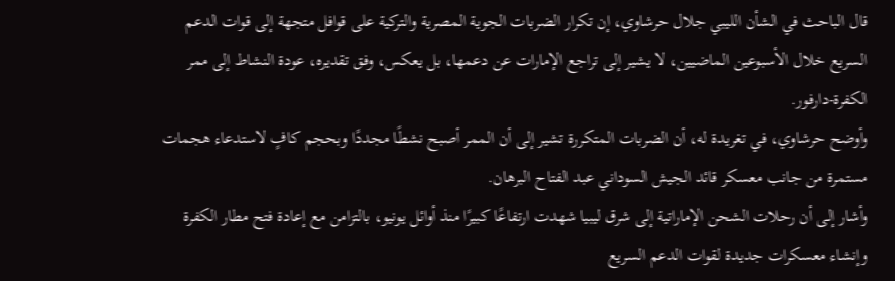قال الباحث في الشأن الليبي جلال حرشاوي، إن تكرار الضربات الجوية المصرية والتركية على قوافل متجهة إلى قوات الدعم السريع خلال الأسبوعين الماضيين، لا يشير إلى تراجع الإمارات عن دعمها، بل يعكس، وفق تقديره، عودة النشاط إلى ممر الكفرة-دارفور.
وأوضح حرشاوي، في تغريدة له، أن الضربات المتكررة تشير إلى أن الممر أصبح نشطًا مجددًا وبحجم كافٍ لاستدعاء هجمات مستمرة من جانب معسكر قائد الجيش السوداني عبد الفتاح البرهان.
وأشار إلى أن رحلات الشحن الإماراتية إلى شرق ليبيا شهدت ارتفاعًا كبيرًا منذ أوائل يونيو، بالتزامن مع إعادة فتح مطار الكفرة وإنشاء معسكرات جديدة لقوات الدعم السريع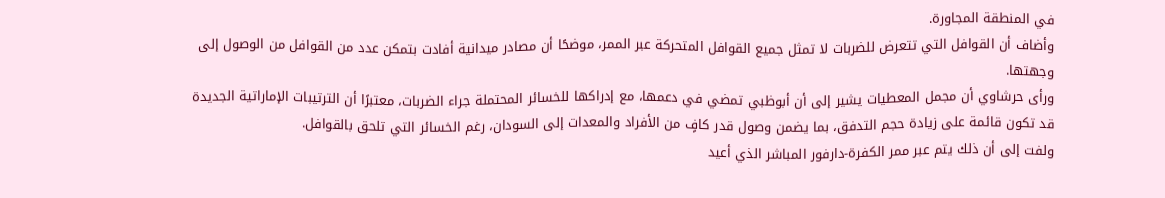في المنطقة المجاورة.
وأضاف أن القوافل التي تتعرض للضربات لا تمثل جميع القوافل المتحركة عبر الممر، موضحًا أن مصادر ميدانية أفادت بتمكن عدد من القوافل من الوصول إلى وجهتها.
ورأى حرشاوي أن مجمل المعطيات يشير إلى أن أبوظبي تمضي في دعمها، مع إدراكها للخسائر المحتملة جراء الضربات، معتبرًا أن الترتيبات الإماراتية الجديدة قد تكون قائمة على زيادة حجم التدفق، بما يضمن وصول قدر كافٍ من الأفراد والمعدات إلى السودان، رغم الخسائر التي تلحق بالقوافل.
ولفت إلى أن ذلك يتم عبر ممر الكفرة-دارفور المباشر الذي أعيد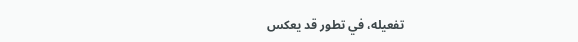تفعيله، في تطور قد يعكس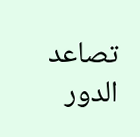تصاعد الدور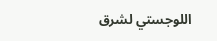اللوجستي لشرق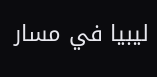ليبيا في مسار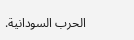الحرب السودانية.